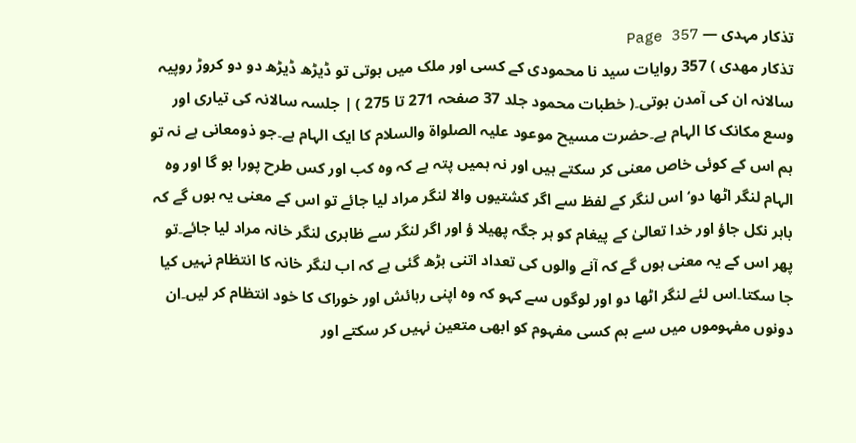تذکار مہدی — Page 357
تذکار مهدی ) 357 روایات سید نا محمودی کے کسی اور ملک میں ہوتی تو ڈیڑھ ڈیڑھ دو دو کروڑ روپیہ سالانہ ان کی آمدن ہوتی۔( خطبات محمود جلد 37 صفحہ 271 تا 275 ) | جلسہ سالانہ کی تیاری اور وسع مکانک کا الہام ہے۔حضرت مسیح موعود علیہ الصلواۃ والسلام کا ایک الہام ہے۔جو ذومعانی ہے نہ تو ہم اس کے کوئی خاص معنی کر سکتے ہیں اور نہ ہمیں پتہ ہے کہ وہ کب اور کس طرح پورا ہو گا اور وہ الہام لنگر اٹھا دو‘ اس لنگر کے لفظ سے اگر کشتیوں والا لنگر مراد لیا جائے تو اس کے معنی یہ ہوں گے کہ باہر نکل جاؤ اور خدا تعالیٰ کے پیغام کو ہر جگہ پھیلا ؤ اور اگر لنگر سے ظاہری لنگر خانہ مراد لیا جائے۔تو پھر اس کے یہ معنی ہوں گے کہ آنے والوں کی تعداد اتنی بڑھ گئی ہے کہ اب لنگر خانہ کا انتظام نہیں کیا جا سکتا۔اس لئے لنگر اٹھا دو اور لوگوں سے کہو کہ وہ اپنی رہائش اور خوراک کا خود انتظام کر لیں۔ان دونوں مفہوموں میں سے ہم کسی مفہوم کو ابھی متعین نہیں کر سکتے اور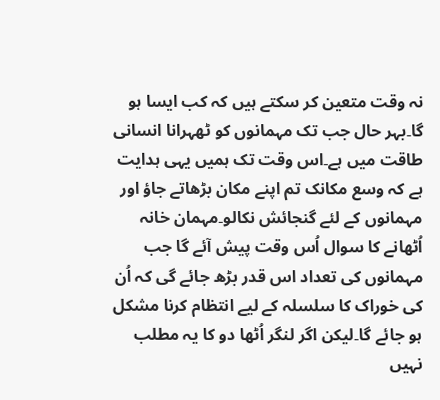نہ وقت متعین کر سکتے ہیں کہ کب ایسا ہو گا۔بہر حال جب تک مہمانوں کو ٹھہرانا انسانی طاقت میں ہے۔اس وقت تک ہمیں یہی ہدایت ہے کہ وسع مکانک تم اپنے مکان بڑھاتے جاؤ اور مہمانوں کے لئے گنجائش نکالو۔مہمان خانہ اُٹھانے کا سوال اُس وقت پیش آئے گا جب مہمانوں کی تعداد اس قدر بڑھ جائے گی کہ اُن کی خوراک کا سلسلہ کے لیے انتظام کرنا مشکل ہو جائے گا۔لیکن اگر لنگر اُٹھا دو کا یہ مطلب نہیں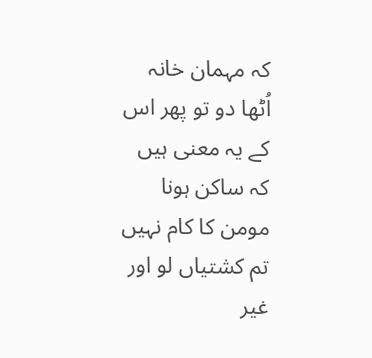کہ مہمان خانہ اُٹھا دو تو پھر اس کے یہ معنی ہیں کہ ساکن ہونا مومن کا کام نہیں تم کشتیاں لو اور غیر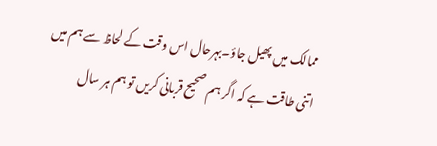ممالک میں پھیل جاؤ۔بہرحال اس وقت کے لحاظ سے ہم میں اتنی طاقت ہے کہ اگر ہم صحیح قربانی کریں تو ہم ہر سال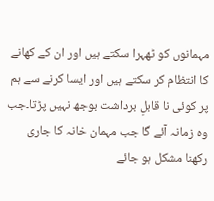مہمانوں کو ٹھہرا سکتے ہیں اور ان کے کھانے کا انتظام کر سکتے ہیں اور ایسا کرنے سے ہم پر کوئی نا قابلِ برداشت بوجھ نہیں پڑتا۔جب وہ زمانہ آئے گا جب مہمان خانہ کا جاری رکھنا مشکل ہو جائے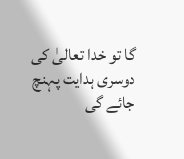گا تو خدا تعالیٰ کی دوسری ہدایت پہنچ جائے گی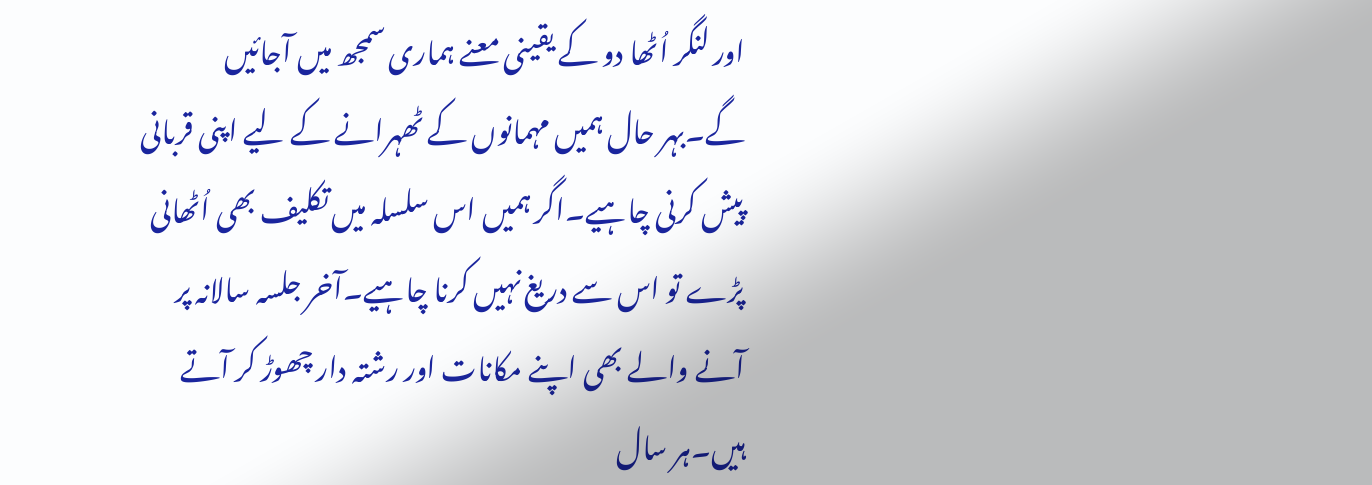اور لنگر اُٹھا دو کے یقینی معنے ہماری سمجھ میں آجائیں گے۔بہر حال ہمیں مہمانوں کے ٹھہرانے کے لیے اپنی قربانی پیش کرنی چاہیے۔اگر ہمیں اس سلسلہ میں تکلیف بھی اُٹھانی پڑے تو اس سے دریغ نہیں کرنا چاہیے۔آخر جلسہ سالانہ پر آنے والے بھی اپنے مکانات اور رشتہ دار چھوڑ کر آتے ہیں۔ہر سال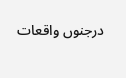درجنوں واقعات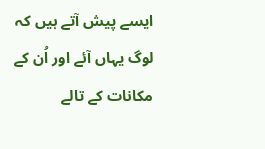ایسے پیش آتے ہیں کہ لوگ یہاں آئے اور اُن کے مکانات کے تالے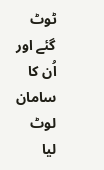ٹوٹ گئے اور اُن کا سامان لوٹ لیا